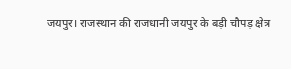जयपुर। राजस्थान की राजधानी जयपुर के बड़ी चौपड़ क्षेत्र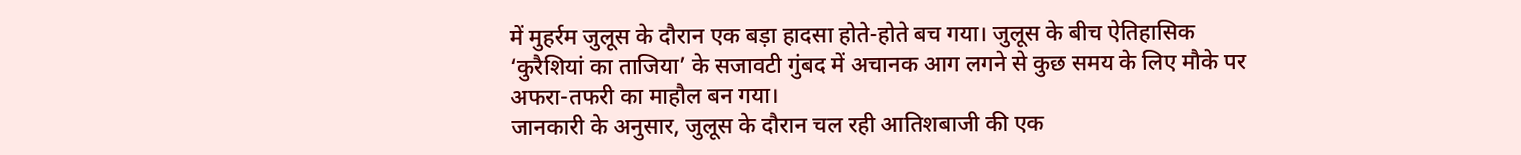में मुहर्रम जुलूस के दौरान एक बड़ा हादसा होते-होते बच गया। जुलूस के बीच ऐतिहासिक ‘कुरैशियां का ताजिया’ के सजावटी गुंबद में अचानक आग लगने से कुछ समय के लिए मौके पर अफरा-तफरी का माहौल बन गया।
जानकारी के अनुसार, जुलूस के दौरान चल रही आतिशबाजी की एक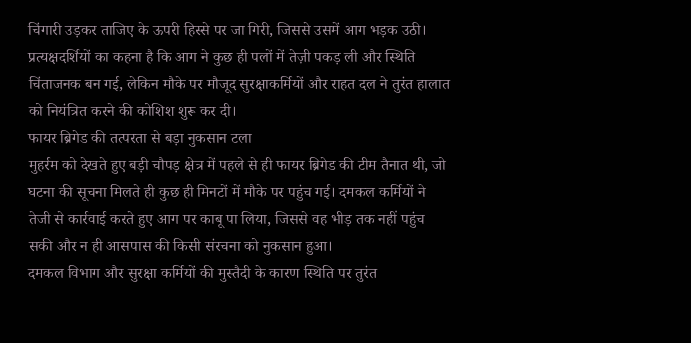चिंगारी उड़कर ताजिए के ऊपरी हिस्से पर जा गिरी, जिससे उसमें आग भड़क उठी। प्रत्यक्षदर्शियों का कहना है कि आग ने कुछ ही पलों में तेज़ी पकड़ ली और स्थिति चिंताजनक बन गई, लेकिन मौके पर मौजूद सुरक्षाकर्मियों और राहत दल ने तुरंत हालात को नियंत्रित करने की कोशिश शुरू कर दी।
फायर ब्रिगेड की तत्परता से बड़ा नुकसान टला
मुहर्रम को देखते हुए बड़ी चौपड़ क्षेत्र में पहले से ही फायर ब्रिगेड की टीम तैनात थी, जो घटना की सूचना मिलते ही कुछ ही मिनटों में मौके पर पहुंच गई। दमकल कर्मियों ने तेजी से कार्रवाई करते हुए आग पर काबू पा लिया, जिससे वह भीड़ तक नहीं पहुंच सकी और न ही आसपास की किसी संरचना को नुकसान हुआ।
दमकल विभाग और सुरक्षा कर्मियों की मुस्तैदी के कारण स्थिति पर तुरंत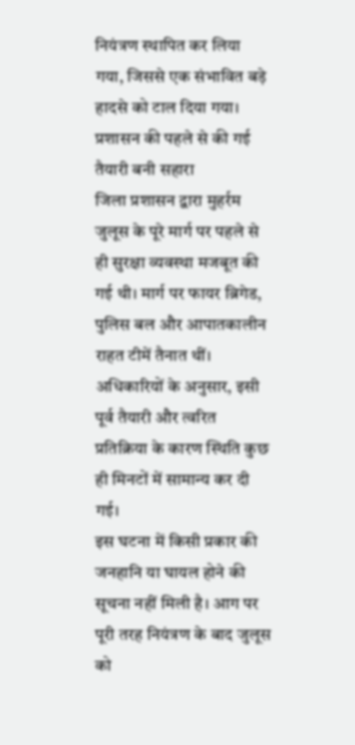नियंत्रण स्थापित कर लिया गया, जिससे एक संभावित बड़े हादसे को टाल दिया गया।
प्रशासन की पहले से की गई तैयारी बनी सहारा
जिला प्रशासन द्वारा मुहर्रम जुलूस के पूरे मार्ग पर पहले से ही सुरक्षा व्यवस्था मजबूत की गई थी। मार्ग पर फायर ब्रिगेड, पुलिस बल और आपातकालीन राहत टीमें तैनात थीं। अधिकारियों के अनुसार, इसी पूर्व तैयारी और त्वरित प्रतिक्रिया के कारण स्थिति कुछ ही मिनटों में सामान्य कर दी गई।
इस घटना में किसी प्रकार की जनहानि या घायल होने की सूचना नहीं मिली है। आग पर पूरी तरह नियंत्रण के बाद जुलूस को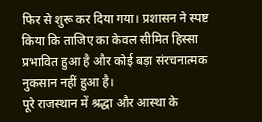फिर से शुरू कर दिया गया। प्रशासन ने स्पष्ट किया कि ताजिए का केवल सीमित हिस्सा प्रभावित हुआ है और कोई बड़ा संरचनात्मक नुकसान नहीं हुआ है।
पूरे राजस्थान में श्रद्धा और आस्था के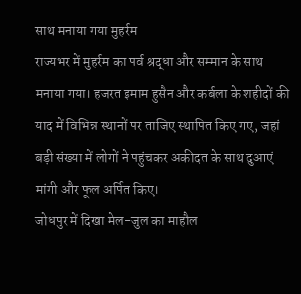साथ मनाया गया मुहर्रम
राज्यभर में मुहर्रम का पर्व श्रद्धा और सम्मान के साथ मनाया गया। हजरत इमाम हुसैन और कर्बला के शहीदों की याद में विभिन्न स्थानों पर ताजिए स्थापित किए गए, जहां बड़ी संख्या में लोगों ने पहुंचकर अकीदत के साथ दुआएं मांगी और फूल अर्पित किए।
जोधपुर में दिखा मेल-जुल का माहौल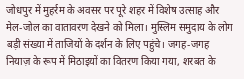जोधपुर में मुहर्रम के अवसर पर पूरे शहर में विशेष उत्साह और मेल-जोल का वातावरण देखने को मिला। मुस्लिम समुदाय के लोग बड़ी संख्या में ताजियों के दर्शन के लिए पहुंचे। जगह-जगह नियाज़ के रूप में मिठाइयों का वितरण किया गया, शरबत के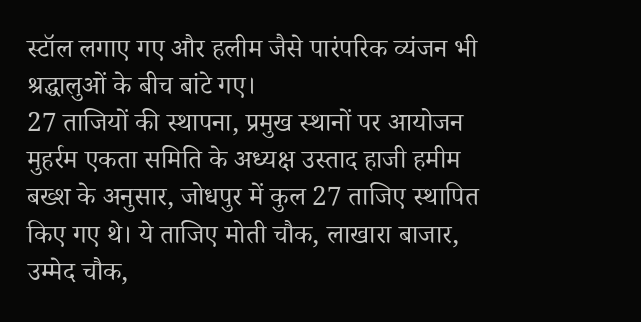स्टॉल लगाए गए और हलीम जैसे पारंपरिक व्यंजन भी श्रद्धालुओं के बीच बांटे गए।
27 ताजियों की स्थापना, प्रमुख स्थानों पर आयोजन
मुहर्रम एकता समिति के अध्यक्ष उस्ताद हाजी हमीम बख्श के अनुसार, जोधपुर में कुल 27 ताजिए स्थापित किए गए थे। ये ताजिए मोती चौक, लाखारा बाजार, उम्मेद चौक,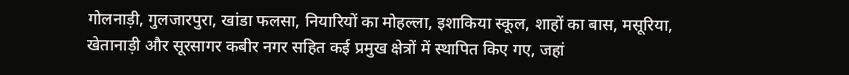गोलनाड़ी, गुलजारपुरा, खांडा फलसा, नियारियों का मोहल्ला, इशाकिया स्कूल, शाहों का बास, मसूरिया, खेतानाड़ी और सूरसागर कबीर नगर सहित कई प्रमुख क्षेत्रों में स्थापित किए गए, जहां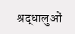श्रद्धालुओं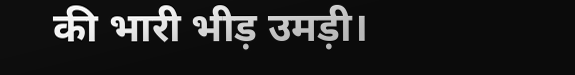की भारी भीड़ उमड़ी।